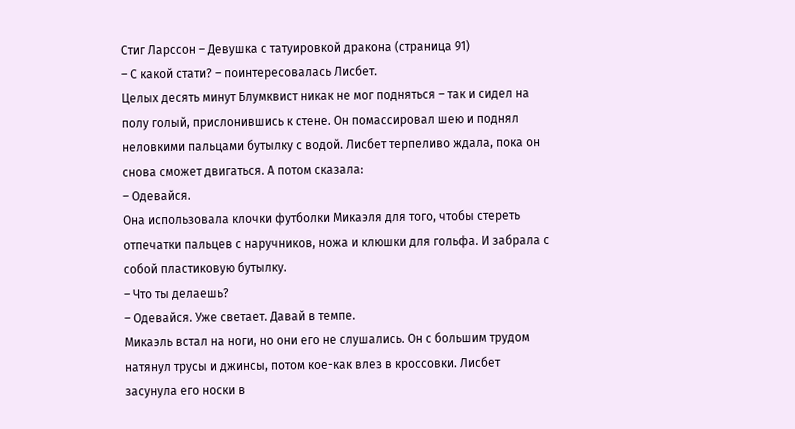Стиг Ларссон – Девушка с татуировкой дракона (страница 91)
– С какой стати? – поинтересовалась Лисбет.
Целых десять минут Блумквист никак не мог подняться – так и сидел на полу голый, прислонившись к стене. Он помассировал шею и поднял неловкими пальцами бутылку с водой. Лисбет терпеливо ждала, пока он снова сможет двигаться. А потом сказала:
– Одевайся.
Она использовала клочки футболки Микаэля для того, чтобы стереть отпечатки пальцев с наручников, ножа и клюшки для гольфа. И забрала с собой пластиковую бутылку.
– Что ты делаешь?
– Одевайся. Уже светает. Давай в темпе.
Микаэль встал на ноги, но они его не слушались. Он с большим трудом натянул трусы и джинсы, потом кое-как влез в кроссовки. Лисбет засунула его носки в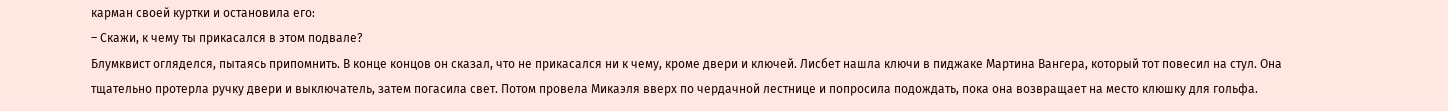карман своей куртки и остановила его:
– Скажи, к чему ты прикасался в этом подвале?
Блумквист огляделся, пытаясь припомнить. В конце концов он сказал, что не прикасался ни к чему, кроме двери и ключей. Лисбет нашла ключи в пиджаке Мартина Вангера, который тот повесил на стул. Она тщательно протерла ручку двери и выключатель, затем погасила свет. Потом провела Микаэля вверх по чердачной лестнице и попросила подождать, пока она возвращает на место клюшку для гольфа.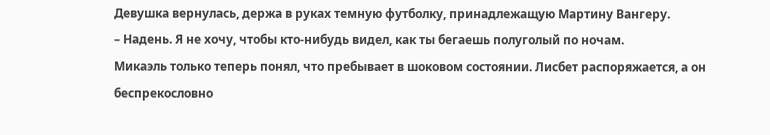Девушка вернулась, держа в руках темную футболку, принадлежащую Мартину Вангеру.
– Надень. Я не хочу, чтобы кто-нибудь видел, как ты бегаешь полуголый по ночам.
Микаэль только теперь понял, что пребывает в шоковом состоянии. Лисбет распоряжается, а он беспрекословно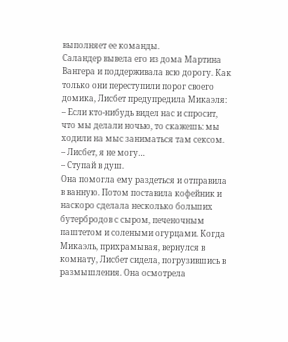выполняет ее команды.
Саландер вывела его из дома Мартина Вангера и поддерживала всю дорогу. Как только они переступили порог своего домика, Лисбет предупредила Микаэля:
– Если кто-нибудь видел нас и спросит, что мы делали ночью, то скажешь: мы ходили на мыс заниматься там сексом.
– Лисбет, я не могу…
– Ступай в душ.
Она помогла ему раздеться и отправила в ванную. Потом поставила кофейник и наскоро сделала несколько больших бутербродов с сыром, печеночным паштетом и солеными огурцами. Когда Микаэль, прихрамывая, вернулся в комнату, Лисбет сидела, погрузившись в размышления. Она осмотрела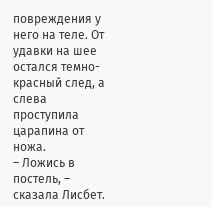повреждения у него на теле. От удавки на шее остался темно-красный след, а слева проступила царапина от ножа.
– Ложись в постель, – сказала Лисбет.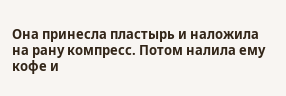Она принесла пластырь и наложила на рану компресс. Потом налила ему кофе и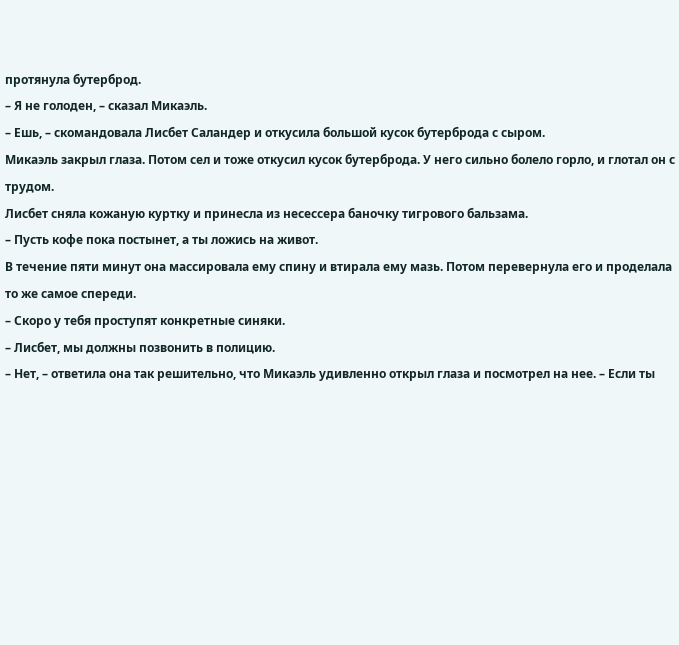протянула бутерброд.
– Я не голоден, – сказал Микаэль.
– Ешь, – скомандовала Лисбет Саландер и откусила большой кусок бутерброда с сыром.
Микаэль закрыл глаза. Потом сел и тоже откусил кусок бутерброда. У него сильно болело горло, и глотал он с трудом.
Лисбет сняла кожаную куртку и принесла из несессера баночку тигрового бальзама.
– Пусть кофе пока постынет, а ты ложись на живот.
В течение пяти минут она массировала ему спину и втирала ему мазь. Потом перевернула его и проделала то же самое спереди.
– Скоро у тебя проступят конкретные синяки.
– Лисбет, мы должны позвонить в полицию.
– Нет, – ответила она так решительно, что Микаэль удивленно открыл глаза и посмотрел на нее. – Если ты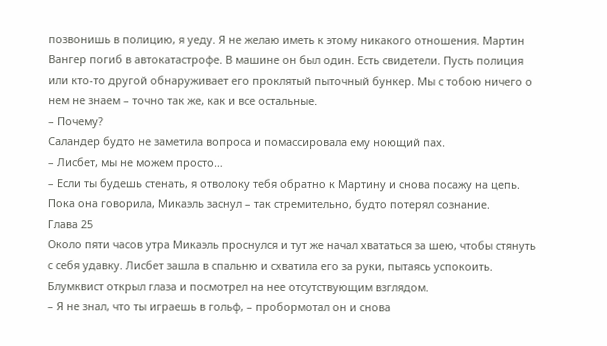позвонишь в полицию, я уеду. Я не желаю иметь к этому никакого отношения. Мартин Вангер погиб в автокатастрофе. В машине он был один. Есть свидетели. Пусть полиция или кто-то другой обнаруживает его проклятый пыточный бункер. Мы с тобою ничего о нем не знаем – точно так же, как и все остальные.
– Почему?
Саландер будто не заметила вопроса и помассировала ему ноющий пах.
– Лисбет, мы не можем просто…
– Если ты будешь стенать, я отволоку тебя обратно к Мартину и снова посажу на цепь.
Пока она говорила, Микаэль заснул – так стремительно, будто потерял сознание.
Глава 25
Около пяти часов утра Микаэль проснулся и тут же начал хвататься за шею, чтобы стянуть с себя удавку. Лисбет зашла в спальню и схватила его за руки, пытаясь успокоить. Блумквист открыл глаза и посмотрел на нее отсутствующим взглядом.
– Я не знал, что ты играешь в гольф, – пробормотал он и снова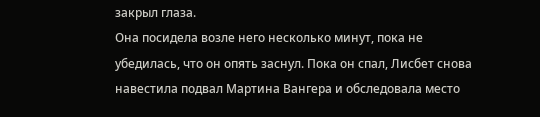закрыл глаза.
Она посидела возле него несколько минут, пока не убедилась, что он опять заснул. Пока он спал, Лисбет снова навестила подвал Мартина Вангера и обследовала место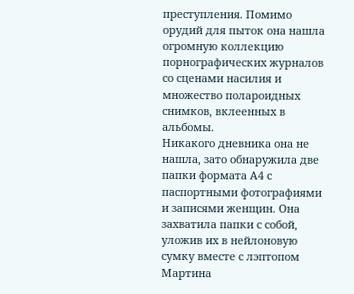преступления. Помимо орудий для пыток она нашла огромную коллекцию порнографических журналов со сценами насилия и множество полароидных снимков, вклеенных в альбомы.
Никакого дневника она не нашла, зато обнаружила две папки формата А4 с паспортными фотографиями и записями женщин. Она захватила папки с собой, уложив их в нейлоновую сумку вместе с лэптопом Мартина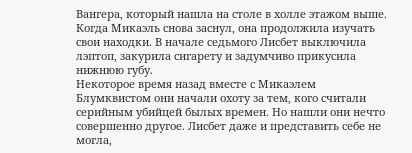Вангера, который нашла на столе в холле этажом выше. Когда Микаэль снова заснул, она продолжила изучать свои находки. В начале седьмого Лисбет выключила лэптоп, закурила сигарету и задумчиво прикусила нижнюю губу.
Некоторое время назад вместе с Микаэлем Блумквистом они начали охоту за тем, кого считали серийным убийцей былых времен. Но нашли они нечто совершенно другое. Лисбет даже и представить себе не могла,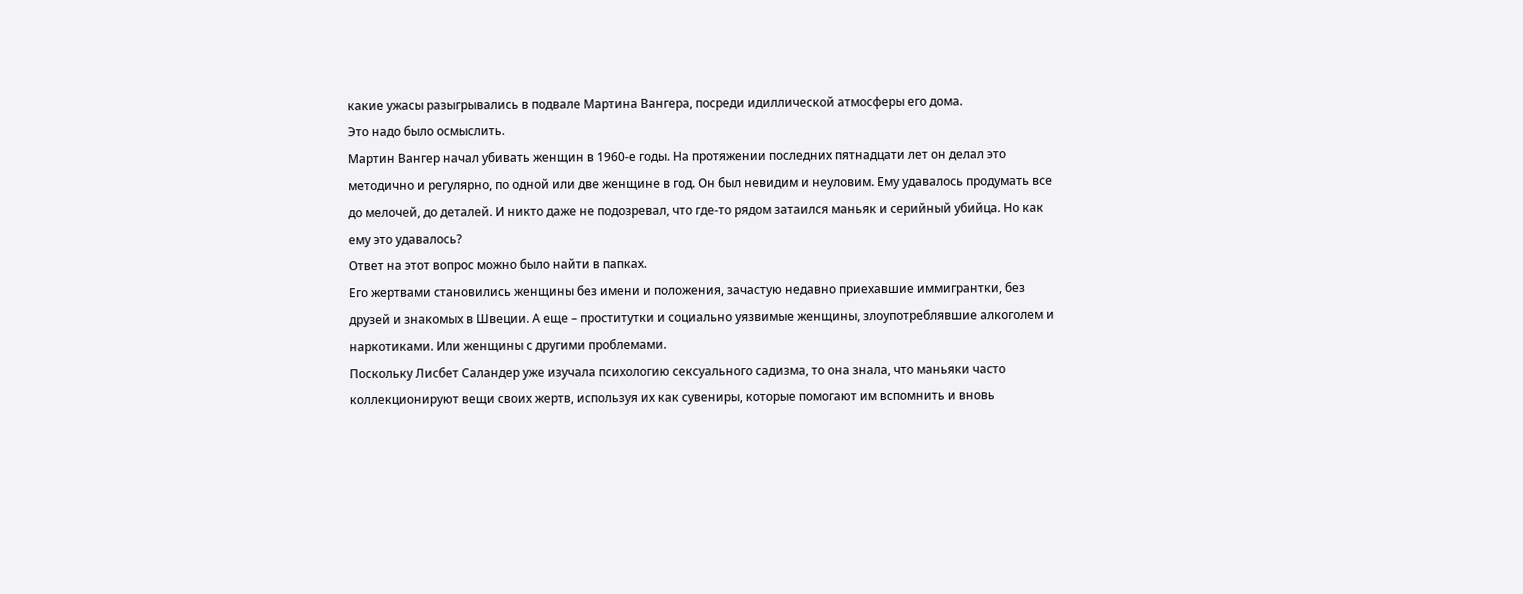какие ужасы разыгрывались в подвале Мартина Вангера, посреди идиллической атмосферы его дома.
Это надо было осмыслить.
Мартин Вангер начал убивать женщин в 1960‑е годы. На протяжении последних пятнадцати лет он делал это методично и регулярно, по одной или две женщине в год. Он был невидим и неуловим. Ему удавалось продумать все до мелочей, до деталей. И никто даже не подозревал, что где-то рядом затаился маньяк и серийный убийца. Но как ему это удавалось?
Ответ на этот вопрос можно было найти в папках.
Его жертвами становились женщины без имени и положения, зачастую недавно приехавшие иммигрантки, без друзей и знакомых в Швеции. А еще – проститутки и социально уязвимые женщины, злоупотреблявшие алкоголем и наркотиками. Или женщины с другими проблемами.
Поскольку Лисбет Саландер уже изучала психологию сексуального садизма, то она знала, что маньяки часто коллекционируют вещи своих жертв, используя их как сувениры, которые помогают им вспомнить и вновь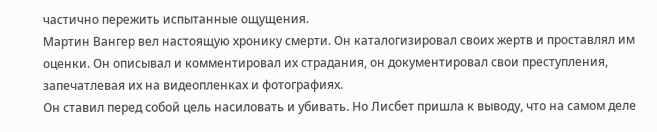частично пережить испытанные ощущения.
Мартин Вангер вел настоящую хронику смерти. Он каталогизировал своих жертв и проставлял им оценки. Он описывал и комментировал их страдания, он документировал свои преступления, запечатлевая их на видеопленках и фотографиях.
Он ставил перед собой цель насиловать и убивать. Но Лисбет пришла к выводу, что на самом деле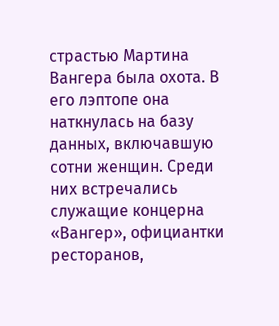страстью Мартина Вангера была охота. В его лэптопе она наткнулась на базу данных, включавшую сотни женщин. Среди них встречались служащие концерна «Вангер», официантки ресторанов,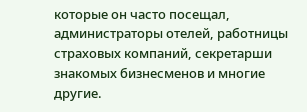которые он часто посещал, администраторы отелей, работницы страховых компаний, секретарши знакомых бизнесменов и многие другие.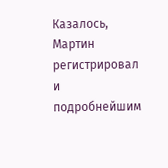Казалось, Мартин регистрировал и подробнейшим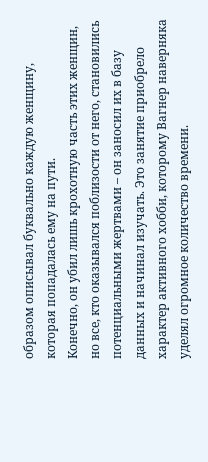образом описывал буквально каждую женщину, которая попадалась ему на пути.
Конечно, он убил лишь крохотную часть этих женщин, но все, кто оказывался поблизости от него, становились потенциальными жертвами – он заносил их в базу данных и начинал изучать. Это занятие приобрело характер активного хобби, которому Вагнер наверняка уделял огромное количество времени.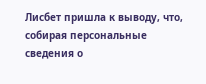Лисбет пришла к выводу, что, собирая персональные сведения о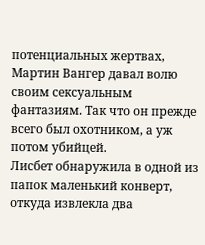потенциальных жертвах, Мартин Вангер давал волю своим сексуальным фантазиям. Так что он прежде всего был охотником, а уж потом убийцей.
Лисбет обнаружила в одной из папок маленький конверт, откуда извлекла два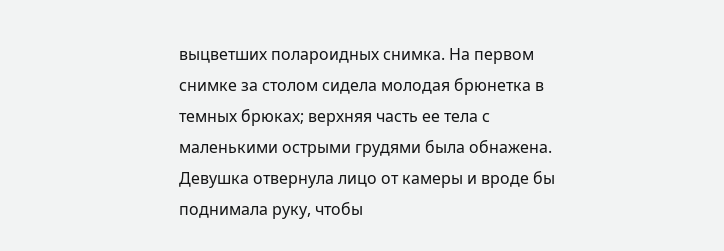выцветших полароидных снимка. На первом снимке за столом сидела молодая брюнетка в темных брюках; верхняя часть ее тела с маленькими острыми грудями была обнажена. Девушка отвернула лицо от камеры и вроде бы поднимала руку, чтобы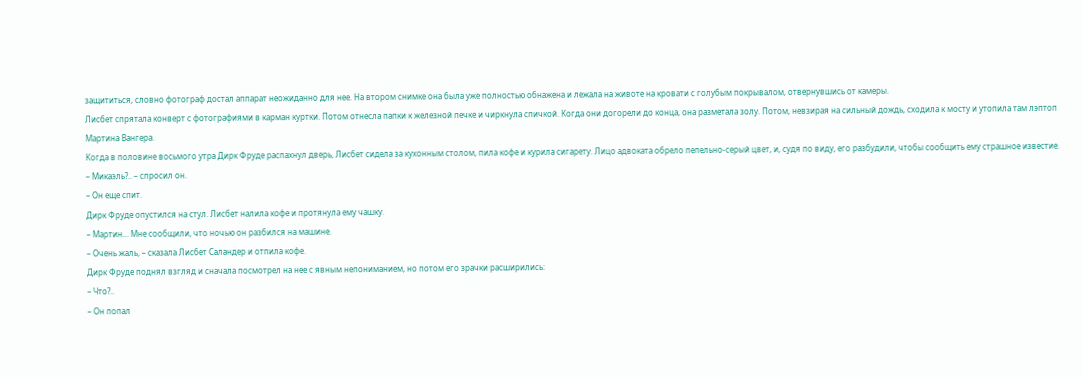защититься, словно фотограф достал аппарат неожиданно для нее. На втором снимке она была уже полностью обнажена и лежала на животе на кровати с голубым покрывалом, отвернувшись от камеры.
Лисбет спрятала конверт с фотографиями в карман куртки. Потом отнесла папки к железной печке и чиркнула спичкой. Когда они догорели до конца, она разметала золу. Потом, невзирая на сильный дождь, сходила к мосту и утопила там лэптоп Мартина Вангера.
Когда в половине восьмого утра Дирк Фруде распахнул дверь, Лисбет сидела за кухонным столом, пила кофе и курила сигарету. Лицо адвоката обрело пепельно-серый цвет, и, судя по виду, его разбудили, чтобы сообщить ему страшное известие.
– Микаэль?.. – спросил он.
– Он еще спит.
Дирк Фруде опустился на стул. Лисбет налила кофе и протянула ему чашку.
– Мартин… Мне сообщили, что ночью он разбился на машине.
– Очень жаль, – сказала Лисбет Саландер и отпила кофе.
Дирк Фруде поднял взгляд и сначала посмотрел на нее с явным непониманием, но потом его зрачки расширились:
– Что?..
– Он попал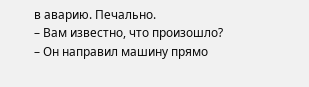в аварию. Печально.
– Вам известно, что произошло?
– Он направил машину прямо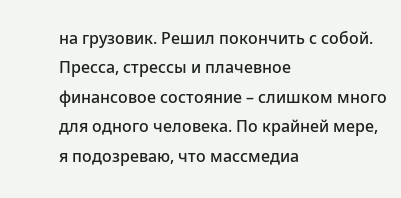на грузовик. Решил покончить с собой. Пресса, стрессы и плачевное финансовое состояние – слишком много для одного человека. По крайней мере, я подозреваю, что массмедиа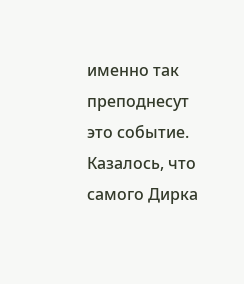именно так преподнесут это событие.
Казалось, что самого Дирка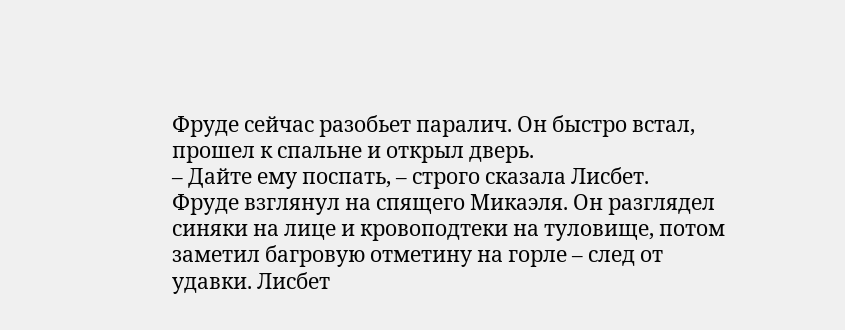Фруде сейчас разобьет паралич. Он быстро встал, прошел к спальне и открыл дверь.
– Дайте ему поспать, – строго сказала Лисбет.
Фруде взглянул на спящего Микаэля. Он разглядел синяки на лице и кровоподтеки на туловище, потом заметил багровую отметину на горле – след от удавки. Лисбет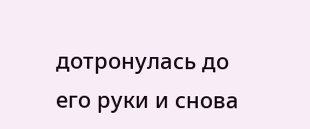дотронулась до его руки и снова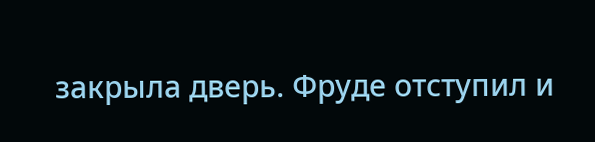закрыла дверь. Фруде отступил и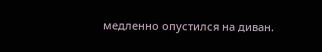медленно опустился на диван.